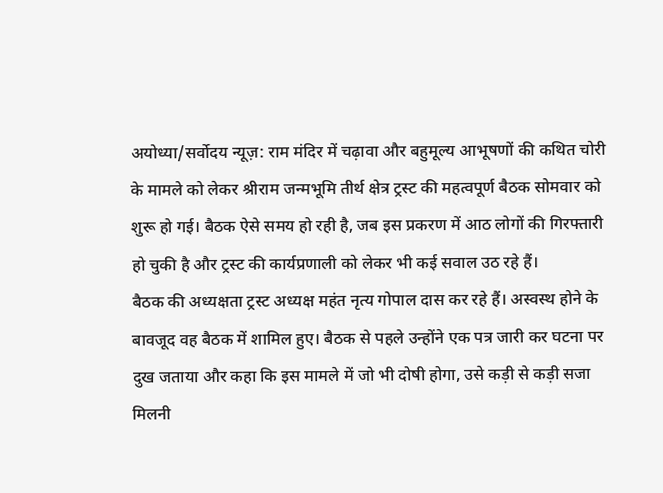अयोध्या/सर्वोदय न्यूज़: राम मंदिर में चढ़ावा और बहुमूल्य आभूषणों की कथित चोरी के मामले को लेकर श्रीराम जन्मभूमि तीर्थ क्षेत्र ट्रस्ट की महत्वपूर्ण बैठक सोमवार को शुरू हो गई। बैठक ऐसे समय हो रही है, जब इस प्रकरण में आठ लोगों की गिरफ्तारी हो चुकी है और ट्रस्ट की कार्यप्रणाली को लेकर भी कई सवाल उठ रहे हैं।
बैठक की अध्यक्षता ट्रस्ट अध्यक्ष महंत नृत्य गोपाल दास कर रहे हैं। अस्वस्थ होने के बावजूद वह बैठक में शामिल हुए। बैठक से पहले उन्होंने एक पत्र जारी कर घटना पर दुख जताया और कहा कि इस मामले में जो भी दोषी होगा, उसे कड़ी से कड़ी सजा मिलनी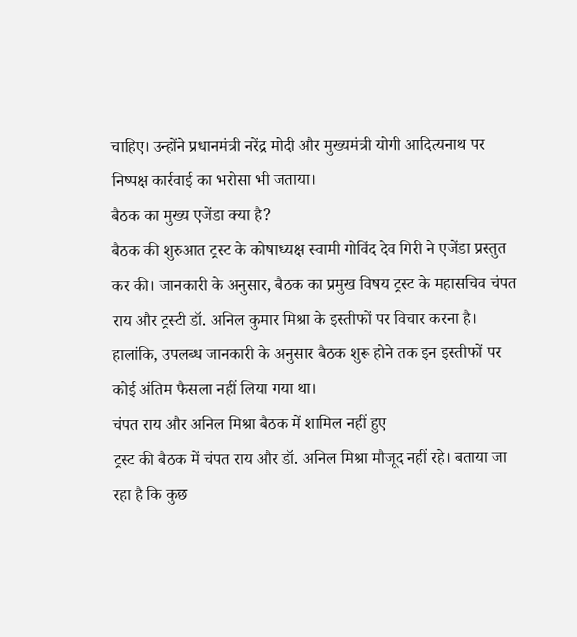चाहिए। उन्होंने प्रधानमंत्री नरेंद्र मोदी और मुख्यमंत्री योगी आदित्यनाथ पर निष्पक्ष कार्रवाई का भरोसा भी जताया।
बैठक का मुख्य एजेंडा क्या है?
बैठक की शुरुआत ट्रस्ट के कोषाध्यक्ष स्वामी गोविंद देव गिरी ने एजेंडा प्रस्तुत कर की। जानकारी के अनुसार, बैठक का प्रमुख विषय ट्रस्ट के महासचिव चंपत राय और ट्रस्टी डॉ. अनिल कुमार मिश्रा के इस्तीफों पर विचार करना है।
हालांकि, उपलब्ध जानकारी के अनुसार बैठक शुरू होने तक इन इस्तीफों पर कोई अंतिम फैसला नहीं लिया गया था।
चंपत राय और अनिल मिश्रा बैठक में शामिल नहीं हुए
ट्रस्ट की बैठक में चंपत राय और डॉ. अनिल मिश्रा मौजूद नहीं रहे। बताया जा रहा है कि कुछ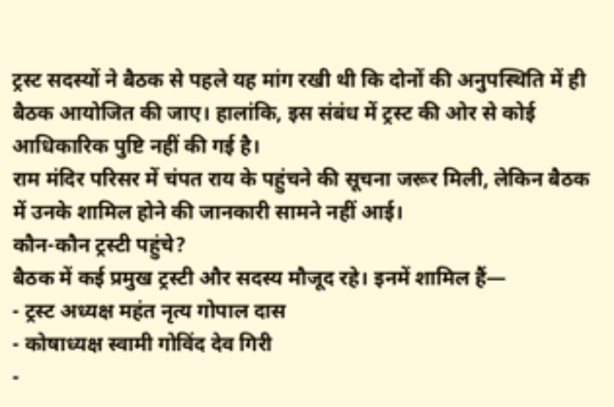ट्रस्ट सदस्यों ने बैठक से पहले यह मांग रखी थी कि दोनों की अनुपस्थिति में ही बैठक आयोजित की जाए। हालांकि, इस संबंध में ट्रस्ट की ओर से कोई आधिकारिक पुष्टि नहीं की गई है।
राम मंदिर परिसर में चंपत राय के पहुंचने की सूचना जरूर मिली, लेकिन बैठक में उनके शामिल होने की जानकारी सामने नहीं आई।
कौन-कौन ट्रस्टी पहुंचे?
बैठक में कई प्रमुख ट्रस्टी और सदस्य मौजूद रहे। इनमें शामिल हैं—
- ट्रस्ट अध्यक्ष महंत नृत्य गोपाल दास
- कोषाध्यक्ष स्वामी गोविंद देव गिरी
-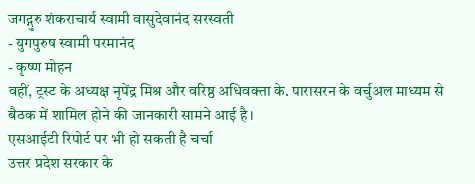जगद्गुरु शंकराचार्य स्वामी वासुदेवानंद सरस्वती
- युगपुरुष स्वामी परमानंद
- कृष्ण मोहन
वहीं, ट्रस्ट के अध्यक्ष नृपेंद्र मिश्र और वरिष्ठ अधिवक्ता के. पारासरन के वर्चुअल माध्यम से बैठक में शामिल होने की जानकारी सामने आई है।
एसआईटी रिपोर्ट पर भी हो सकती है चर्चा
उत्तर प्रदेश सरकार के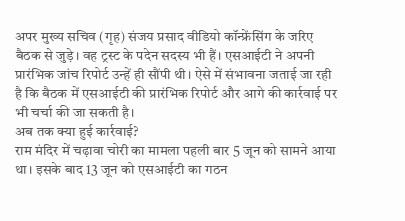अपर मुख्य सचिव (गृह) संजय प्रसाद वीडियो कॉन्फ्रेंसिंग के जरिए बैठक से जुड़े। वह ट्रस्ट के पदेन सदस्य भी हैं। एसआईटी ने अपनी प्रारंभिक जांच रिपोर्ट उन्हें ही सौंपी थी। ऐसे में संभावना जताई जा रही है कि बैठक में एसआईटी की प्रारंभिक रिपोर्ट और आगे की कार्रवाई पर भी चर्चा की जा सकती है।
अब तक क्या हुई कार्रवाई?
राम मंदिर में चढ़ावा चोरी का मामला पहली बार 5 जून को सामने आया था। इसके बाद 13 जून को एसआईटी का गठन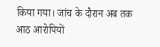किया गया। जांच के दौरान अब तक आठ आरोपियों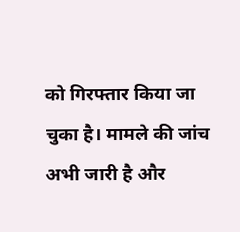को गिरफ्तार किया जा चुका है। मामले की जांच अभी जारी है और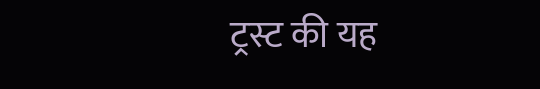ट्रस्ट की यह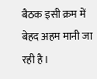बैठक इसी क्रम में बेहद अहम मानी जा रही है।